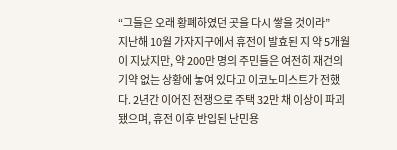“그들은 오래 황폐하였던 곳을 다시 쌓을 것이라”
지난해 10월 가자지구에서 휴전이 발효된 지 약 5개월이 지났지만, 약 200만 명의 주민들은 여전히 재건의 기약 없는 상황에 놓여 있다고 이코노미스트가 전했다. 2년간 이어진 전쟁으로 주택 32만 채 이상이 파괴됐으며, 휴전 이후 반입된 난민용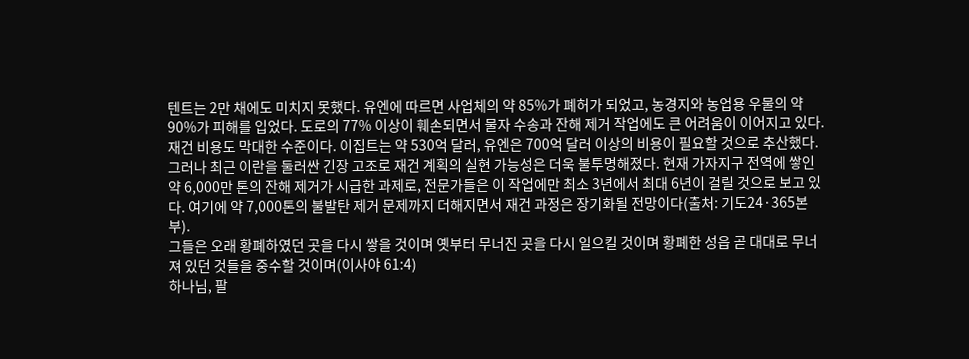텐트는 2만 채에도 미치지 못했다. 유엔에 따르면 사업체의 약 85%가 폐허가 되었고, 농경지와 농업용 우물의 약 90%가 피해를 입었다. 도로의 77% 이상이 훼손되면서 물자 수송과 잔해 제거 작업에도 큰 어려움이 이어지고 있다.
재건 비용도 막대한 수준이다. 이집트는 약 530억 달러, 유엔은 700억 달러 이상의 비용이 필요할 것으로 추산했다. 그러나 최근 이란을 둘러싼 긴장 고조로 재건 계획의 실현 가능성은 더욱 불투명해졌다. 현재 가자지구 전역에 쌓인 약 6,000만 톤의 잔해 제거가 시급한 과제로, 전문가들은 이 작업에만 최소 3년에서 최대 6년이 걸릴 것으로 보고 있다. 여기에 약 7,000톤의 불발탄 제거 문제까지 더해지면서 재건 과정은 장기화될 전망이다(출처: 기도24·365본부).
그들은 오래 황폐하였던 곳을 다시 쌓을 것이며 옛부터 무너진 곳을 다시 일으킬 것이며 황폐한 성읍 곧 대대로 무너져 있던 것들을 중수할 것이며(이사야 61:4)
하나님, 팔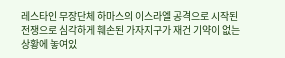레스타인 무장단체 하마스의 이스라엘 공격으로 시작된 전쟁으로 심각하게 훼손된 가자지구가 재건 기약이 없는 상황에 놓여있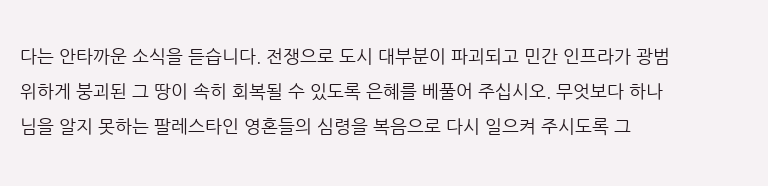다는 안타까운 소식을 듣습니다. 전쟁으로 도시 대부분이 파괴되고 민간 인프라가 광범위하게 붕괴된 그 땅이 속히 회복될 수 있도록 은혜를 베풀어 주십시오. 무엇보다 하나님을 알지 못하는 팔레스타인 영혼들의 심령을 복음으로 다시 일으켜 주시도록 그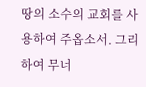땅의 소수의 교회를 사용하여 주옵소서. 그리하여 무너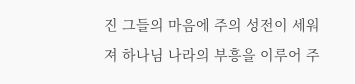진 그들의 마음에 주의 성전이 세워져 하나님 나라의 부흥을 이루어 주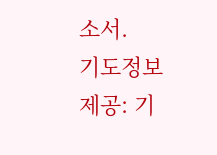소서.
기도정보제공: 기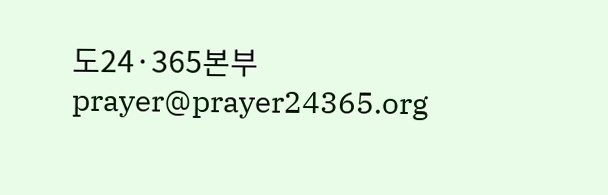도24·365본부
prayer@prayer24365.org